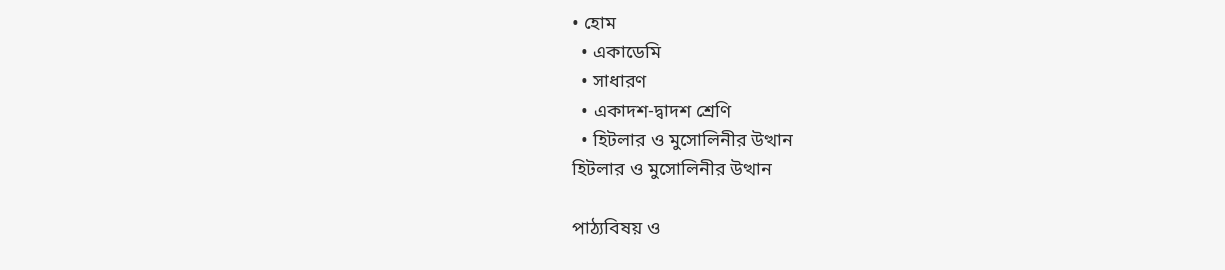• হোম
  • একাডেমি
  • সাধারণ
  • একাদশ-দ্বাদশ শ্রেণি
  • হিটলার ও মুসোলিনীর উত্থান
হিটলার ও মুসোলিনীর উত্থান

পাঠ্যবিষয় ও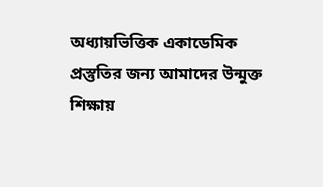অধ্যায়ভিত্তিক একাডেমিক প্রস্তুতির জন্য আমাদের উন্মুক্ত শিক্ষায়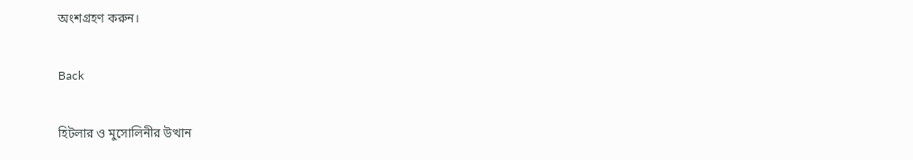অংশগ্রহণ করুন।

Back

হিটলার ও মুসোলিনীর উত্থান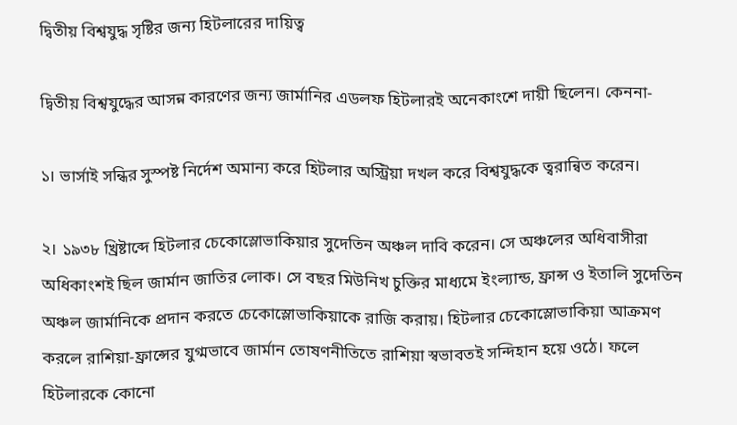দ্বিতীয় বিশ্বযুদ্ধ সৃষ্টির জন্য হিটলারের দায়িত্ব

দ্বিতীয় বিশ্বযুদ্ধের আসন্ন কারণের জন্য জার্মানির এডলফ হিটলারই অনেকাংশে দায়ী ছিলেন। কেননা-

১। ভার্সাই সন্ধির সুস্পষ্ট নির্দেশ অমান্য করে হিটলার অস্ট্রিয়া দখল করে বিশ্বযুদ্ধকে ত্বরান্বিত করেন।

২। ১৯৩৮ খ্রিষ্টাব্দে হিটলার চেকোস্লোভাকিয়ার সুদেতিন অঞ্চল দাবি করেন। সে অঞ্চলের অধিবাসীরা অধিকাংশই ছিল জার্মান জাতির লোক। সে বছর মিউনিখ চুক্তির মাধ্যমে ইংল্যান্ড, ফ্রান্স ও ইতালি সুদেতিন অঞ্চল জার্মানিকে প্রদান করতে চেকোস্লোভাকিয়াকে রাজি করায়। হিটলার চেকোস্লোভাকিয়া আক্রমণ করলে রাশিয়া-ফ্রান্সের যুগ্মভাবে জার্মান তোষণনীতিতে রাশিয়া স্বভাবতই সন্দিহান হয়ে ওঠে। ফলে হিটলারকে কোনো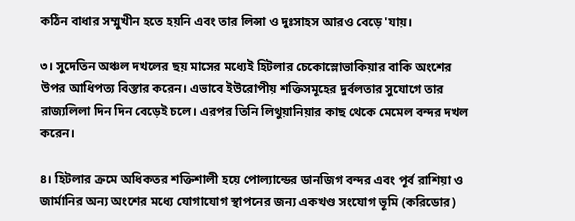কঠিন বাধার সম্মুখীন হতে হয়নি এবং তার লিন্সা ও দুঃসাহস আরও বেড়ে 'যায়।

৩। সুদেতিন অঞ্চল দখলের ছয় মাসের মধ্যেই হিটলার চেকোস্লোভাকিয়ার বাকি অংশের উপর আধিপত্য বিস্তার করেন। এভাবে ইউরোপীয় শক্তিসমূহের দুর্বলতার সুযোগে তার রাজ্যলিলা দিন দিন বেড়েই চলে। এরপর তিনি লিথুয়ানিয়ার কাছ থেকে মেমেল বন্দর দখল করেন।

৪। হিটলার ক্রমে অধিকতর শক্তিশালী হয়ে পোল্যান্ডের ডানজিগ বন্দর এবং পূর্ব রাশিয়া ও জার্মানির অন্য অংশের মধ্যে যোগাযোগ স্থাপনের জন্য একখণ্ড সংযোগ ভূমি (করিডোর)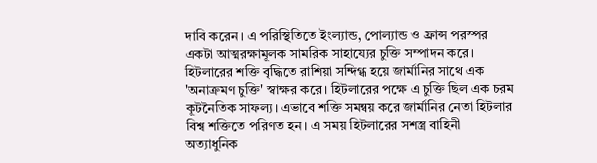দাবি করেন। এ পরিস্থিতিতে ইংল্যান্ড, পোল্যান্ড ও ফ্রান্স পরস্পর একটা আত্মরক্ষামূলক সামরিক সাহায্যের চুক্তি সম্পাদন করে। হিটলারের শক্তি বৃদ্ধিতে রাশিয়া সন্দিগ্ধ হয়ে জার্মানির সাথে এক 'অনাক্রমণ চুক্তি' স্বাক্ষর করে। হিটলারের পক্ষে এ চুক্তি ছিল এক চরম কূটনৈতিক সাফল্য। এভাবে শক্তি সমন্বয় করে জার্মানির নেতা হিটলার বিশ্ব শক্তিতে পরিণত হন। এ সময় হিটলারের সশস্ত্র বাহিনী অত্যাধুনিক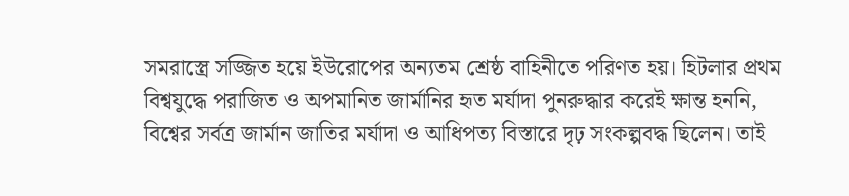সমরাস্ত্রে সজ্জিত হয়ে ইউরোপের অন্যতম শ্রেষ্ঠ বাহিনীতে পরিণত হয়। হিটলার প্রথম বিশ্বযুদ্ধে পরাজিত ও অপমানিত জার্মানির হৃত মর্যাদা পুনরুদ্ধার করেই ক্ষান্ত হননি, বিশ্বের সর্বত্র জার্মান জাতির মর্যাদা ও আধিপত্য বিস্তারে দৃঢ় সংকল্পবদ্ধ ছিলেন। তাই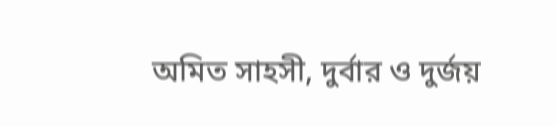অমিত সাহসী, দুর্বার ও দুর্জয়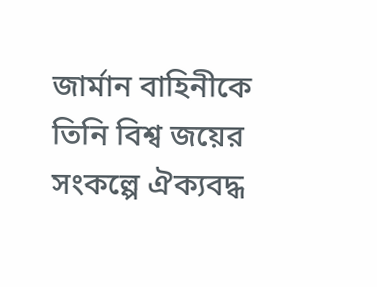জার্মান বাহিনীকে তিনি বিশ্ব জয়ের সংকল্পে ঐক্যবদ্ধ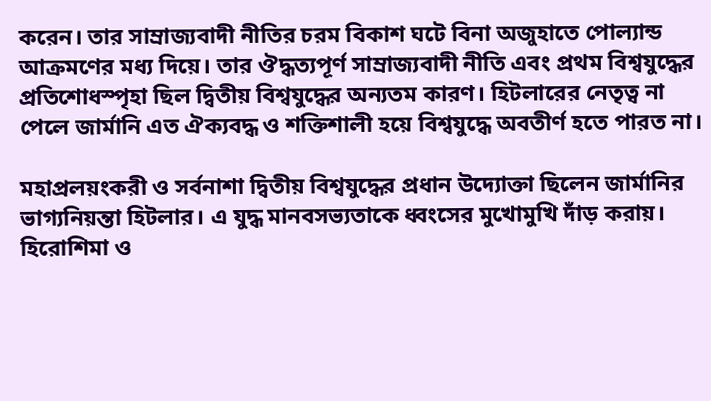করেন। তার সাম্রাজ্যবাদী নীতির চরম বিকাশ ঘটে বিনা অজুহাতে পোল্যান্ড আক্রমণের মধ্য দিয়ে। তার ঔদ্ধত্যপূর্ণ সাম্রাজ্যবাদী নীতি এবং প্রথম বিশ্বযুদ্ধের প্রতিশোধস্পৃহা ছিল দ্বিতীয় বিশ্বযুদ্ধের অন্যতম কারণ। হিটলারের নেতৃত্ব না পেলে জার্মানি এত ঐক্যবদ্ধ ও শক্তিশালী হয়ে বিশ্বযুদ্ধে অবতীর্ণ হতে পারত না।

মহাপ্রলয়ংকরী ও সর্বনাশা দ্বিতীয় বিশ্বযুদ্ধের প্রধান উদ্যোক্তা ছিলেন জার্মানির ভাগ্যনিয়ন্তা হিটলার। এ যুদ্ধ মানবসভ্যতাকে ধ্বংসের মুখোমুখি দাঁড় করায়। হিরোশিমা ও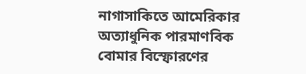নাগাসাকিতে আমেরিকার অত্যাধুনিক পারমাণবিক বোমার বিস্ফোরণের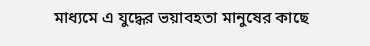মাধ্যমে এ যুদ্ধের ভয়াবহতা মানুষের কাছে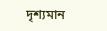দৃশ্যমান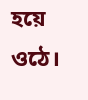হয়ে ওঠে।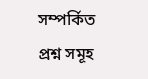সম্পর্কিত প্রশ্ন সমূহ